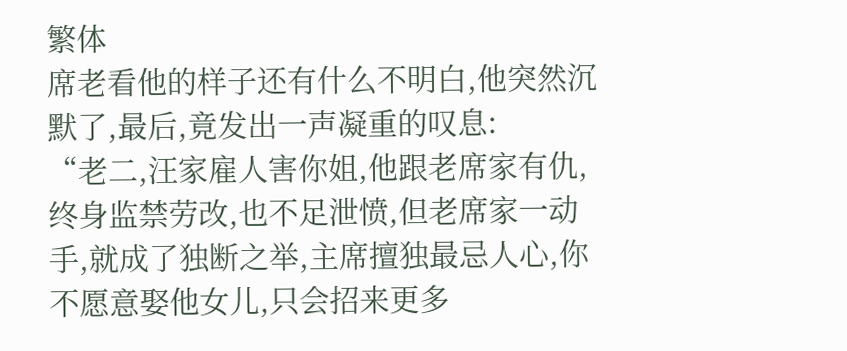繁体
席老看他的样子还有什么不明白,他突然沉默了,最后,竟发出一声凝重的叹息:
“老二,汪家雇人害你姐,他跟老席家有仇,终身监禁劳改,也不足泄愤,但老席家一动手,就成了独断之举,主席擅独最忌人心,你不愿意娶他女儿,只会招来更多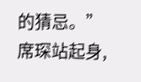的猜忌。”
席琛站起身,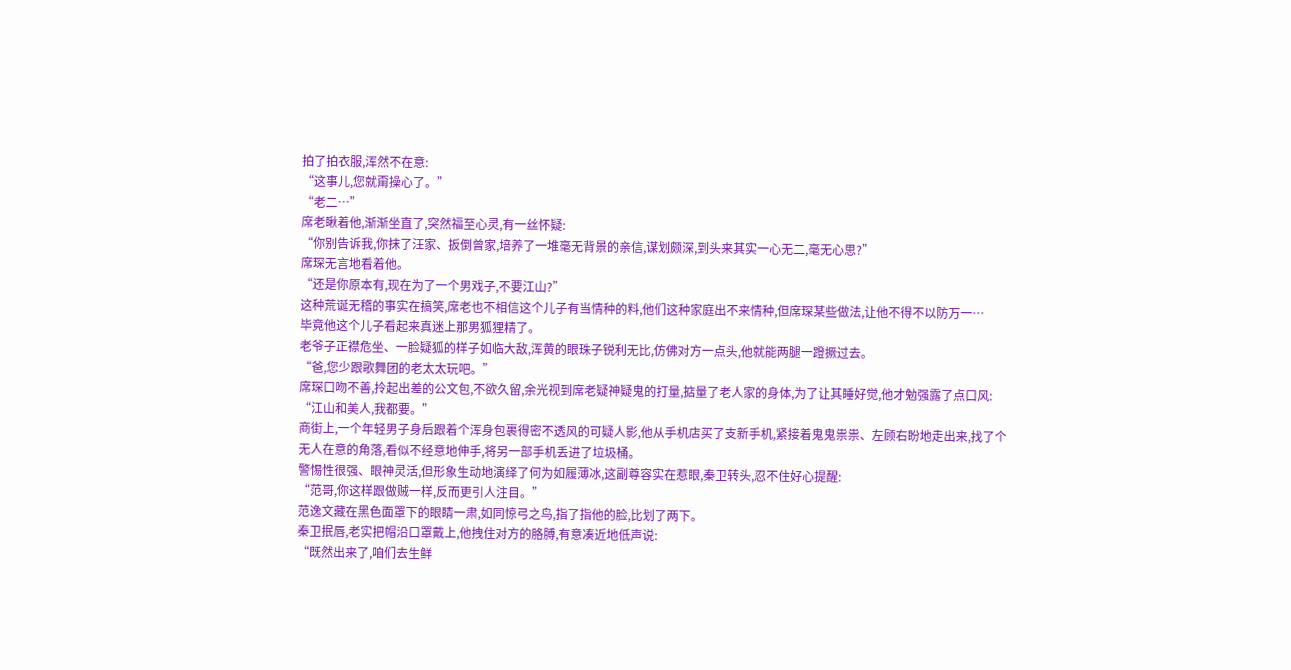拍了拍衣服,浑然不在意:
“这事儿,您就甭操心了。”
“老二…”
席老瞅着他,渐渐坐直了,突然福至心灵,有一丝怀疑:
“你别告诉我,你抹了汪家、扳倒曾家,培养了一堆毫无背景的亲信,谋划颇深,到头来其实一心无二,毫无心思?”
席琛无言地看着他。
“还是你原本有,现在为了一个男戏子,不要江山?”
这种荒诞无稽的事实在搞笑,席老也不相信这个儿子有当情种的料,他们这种家庭出不来情种,但席琛某些做法,让他不得不以防万一…
毕竟他这个儿子看起来真迷上那男狐狸精了。
老爷子正襟危坐、一脸疑狐的样子如临大敌,浑黄的眼珠子锐利无比,仿佛对方一点头,他就能两腿一蹬撅过去。
“爸,您少跟歌舞团的老太太玩吧。”
席琛口吻不善,拎起出差的公文包,不欲久留,余光视到席老疑神疑鬼的打量,掂量了老人家的身体,为了让其睡好觉,他才勉强露了点口风:
“江山和美人,我都要。”
商街上,一个年轻男子身后跟着个浑身包裹得密不透风的可疑人影,他从手机店买了支新手机,紧接着鬼鬼祟祟、左顾右盼地走出来,找了个无人在意的角落,看似不经意地伸手,将另一部手机丢进了垃圾桶。
警惕性很强、眼神灵活,但形象生动地演绎了何为如履薄冰,这副尊容实在惹眼,秦卫转头,忍不住好心提醒:
“范哥,你这样跟做贼一样,反而更引人注目。”
范逸文藏在黑色面罩下的眼睛一肃,如同惊弓之鸟,指了指他的脸,比划了两下。
秦卫抿唇,老实把帽沿口罩戴上,他拽住对方的胳膊,有意凑近地低声说:
“既然出来了,咱们去生鲜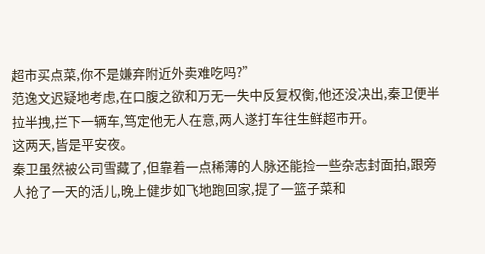超市买点菜,你不是嫌弃附近外卖难吃吗?”
范逸文迟疑地考虑,在口腹之欲和万无一失中反复权衡,他还没决出,秦卫便半拉半拽,拦下一辆车,笃定他无人在意,两人遂打车往生鲜超市开。
这两天,皆是平安夜。
秦卫虽然被公司雪藏了,但靠着一点稀薄的人脉还能捡一些杂志封面拍,跟旁人抢了一天的活儿,晚上健步如飞地跑回家,提了一篮子菜和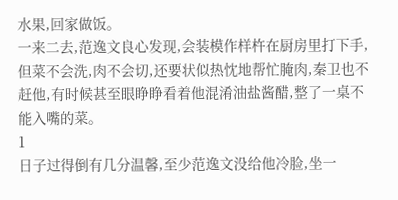水果,回家做饭。
一来二去,范逸文良心发现,会装模作样杵在厨房里打下手,但菜不会洗,肉不会切,还要状似热忱地帮忙腌肉,秦卫也不赶他,有时候甚至眼睁睁看着他混淆油盐酱醋,整了一桌不能入嘴的菜。
1
日子过得倒有几分温馨,至少范逸文没给他冷脸,坐一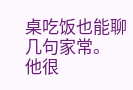桌吃饭也能聊几句家常。
他很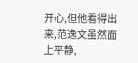开心,但他看得出来,范逸文虽然面上平静,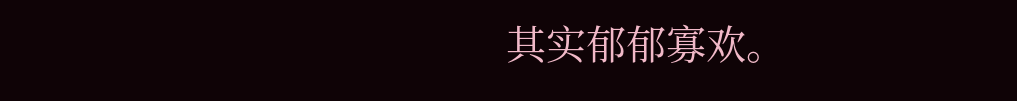其实郁郁寡欢。